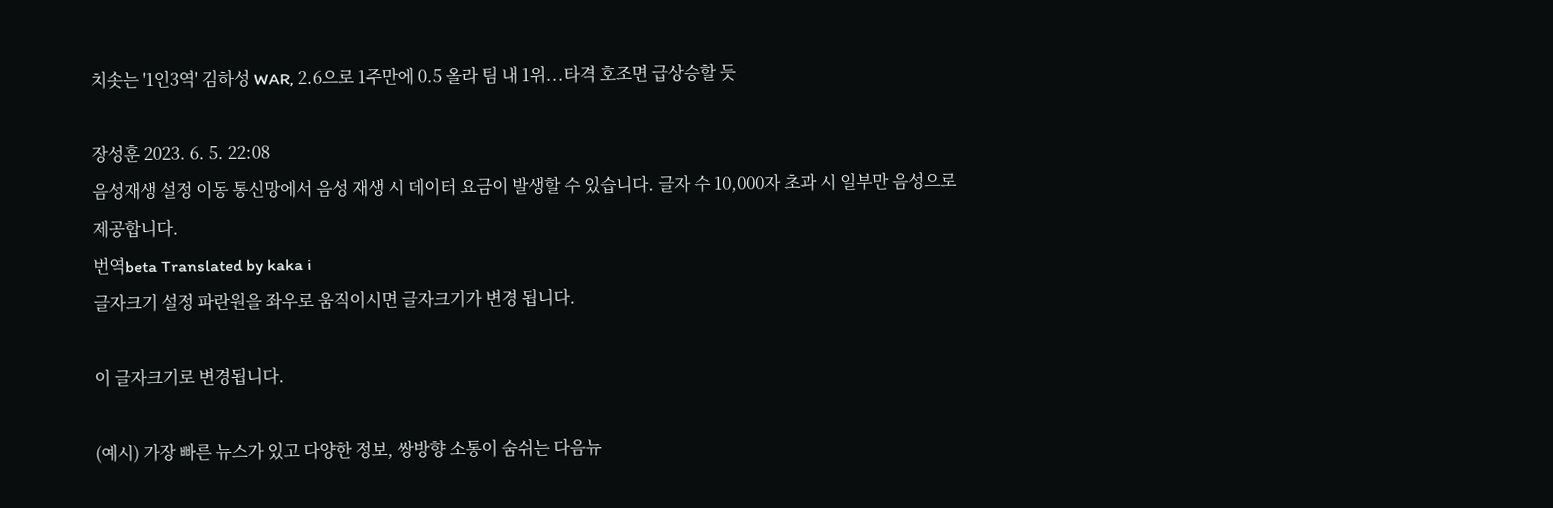치솟는 '1인3역' 김하성 WAR, 2.6으로 1주만에 0.5 올라 팀 내 1위...타격 호조면 급상승할 듯

장성훈 2023. 6. 5. 22:08
음성재생 설정 이동 통신망에서 음성 재생 시 데이터 요금이 발생할 수 있습니다. 글자 수 10,000자 초과 시 일부만 음성으로 제공합니다.
번역beta Translated by kaka i
글자크기 설정 파란원을 좌우로 움직이시면 글자크기가 변경 됩니다.

이 글자크기로 변경됩니다.

(예시) 가장 빠른 뉴스가 있고 다양한 정보, 쌍방향 소통이 숨쉬는 다음뉴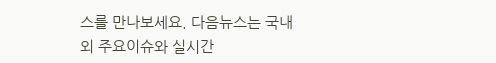스를 만나보세요. 다음뉴스는 국내외 주요이슈와 실시간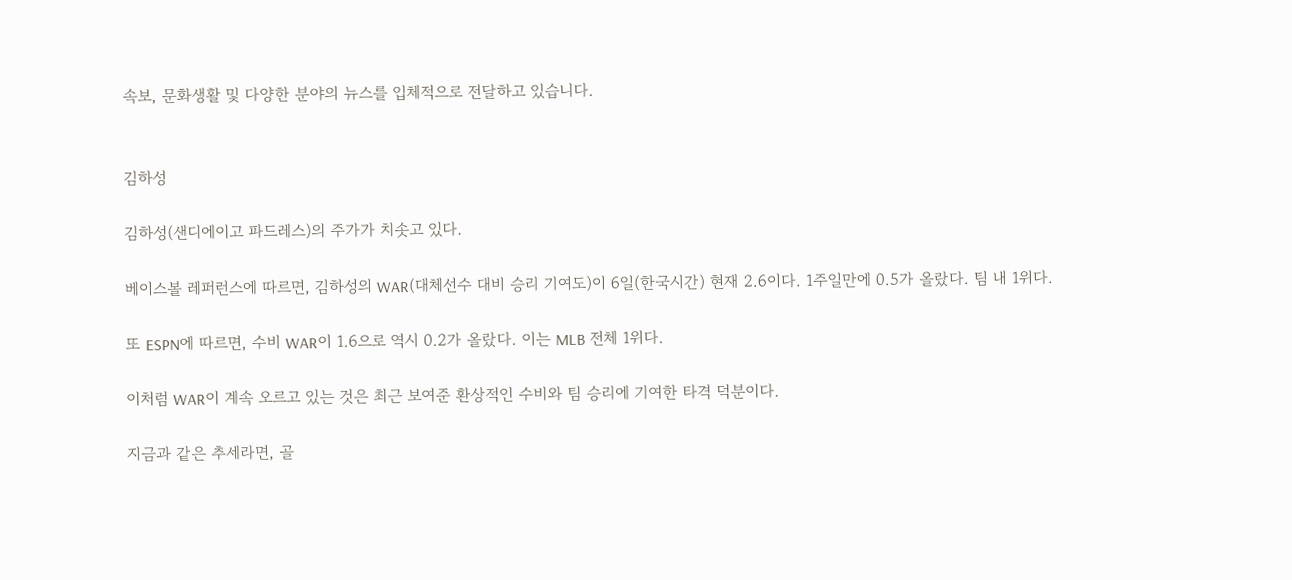속보, 문화생활 및 다양한 분야의 뉴스를 입체적으로 전달하고 있습니다.


김하성

김하성(샌디에이고 파드레스)의 주가가 치솟고 있다.

베이스볼 레퍼런스에 따르면, 김하성의 WAR(대체선수 대비 승리 기여도)이 6일(한국시간) 현재 2.6이다. 1주일만에 0.5가 올랐다. 팀 내 1위다.

또 ESPN에 따르면, 수비 WAR이 1.6으로 역시 0.2가 올랐다. 이는 MLB 전체 1위다.

이처럼 WAR이 계속 오르고 있는 것은 최근 보여준 환상적인 수비와 팀 승리에 기여한 타격 덕분이다.

지금과 같은 추세라면, 골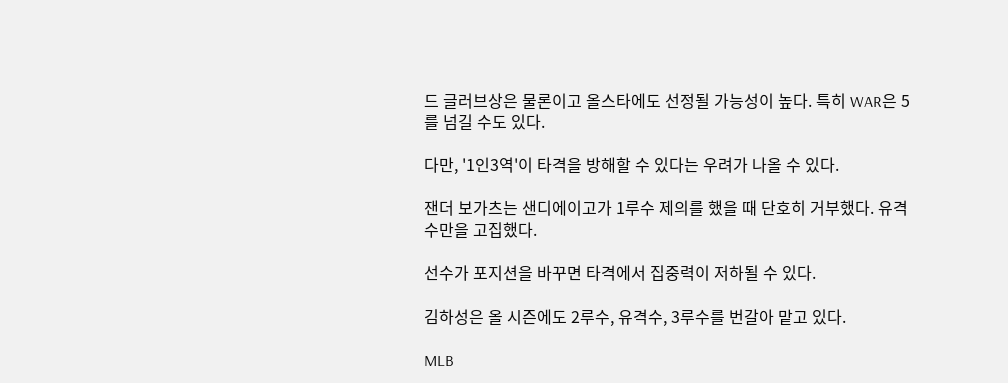드 글러브상은 물론이고 올스타에도 선정될 가능성이 높다. 특히 WAR은 5를 넘길 수도 있다.

다만, '1인3역'이 타격을 방해할 수 있다는 우려가 나올 수 있다.

잰더 보가츠는 샌디에이고가 1루수 제의를 했을 때 단호히 거부했다. 유격수만을 고집했다.

선수가 포지션을 바꾸면 타격에서 집중력이 저하될 수 있다.

김하성은 올 시즌에도 2루수, 유격수, 3루수를 번갈아 맡고 있다.

MLB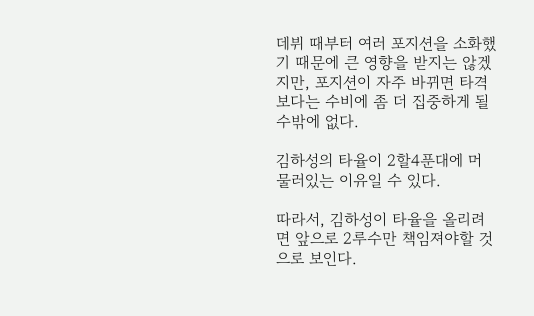데뷔 때부터 여러 포지션을 소화했기 때문에 큰 영향을 받지는 않겠지만, 포지션이 자주 바뀌면 타격보다는 수비에 좀 더 집중하게 될 수밖에 없다.

김하성의 타율이 2할4푼대에 머물러있는 이유일 수 있다.

따라서, 김하성이 타율을 올리려면 앞으로 2루수만 책임져야할 것으로 보인다.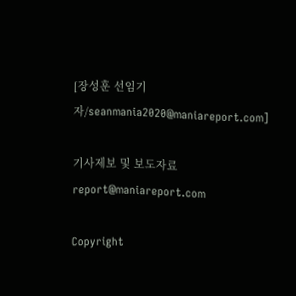[장성훈 선임기자/seanmania2020@maniareport.com]

기사제보 및 보도자료 report@maniareport.com

Copyright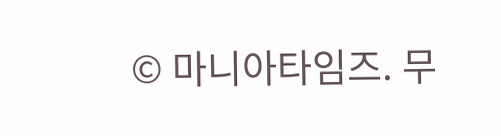© 마니아타임즈. 무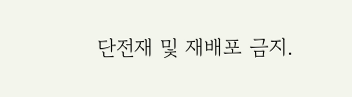단전재 및 재배포 금지.